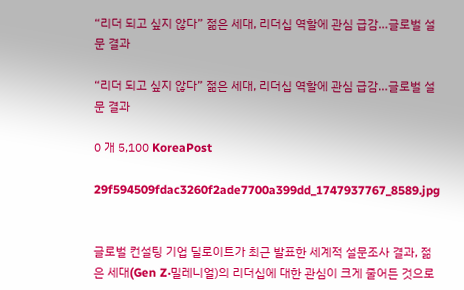“리더 되고 싶지 않다” 젊은 세대, 리더십 역할에 관심 급감…글로벌 설문 결과

“리더 되고 싶지 않다” 젊은 세대, 리더십 역할에 관심 급감…글로벌 설문 결과

0 개 5,100 KoreaPost

29f594509fdac3260f2ade7700a399dd_1747937767_8589.jpg


글로벌 컨설팅 기업 딜로이트가 최근 발표한 세계적 설문조사 결과, 젊은 세대(Gen Z·밀레니얼)의 리더십에 대한 관심이 크게 줄어든 것으로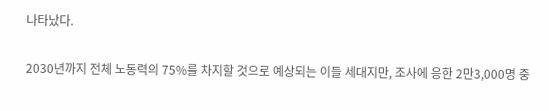나타났다.

2030년까지 전체 노동력의 75%를 차지할 것으로 예상되는 이들 세대지만, 조사에 응한 2만3,000명 중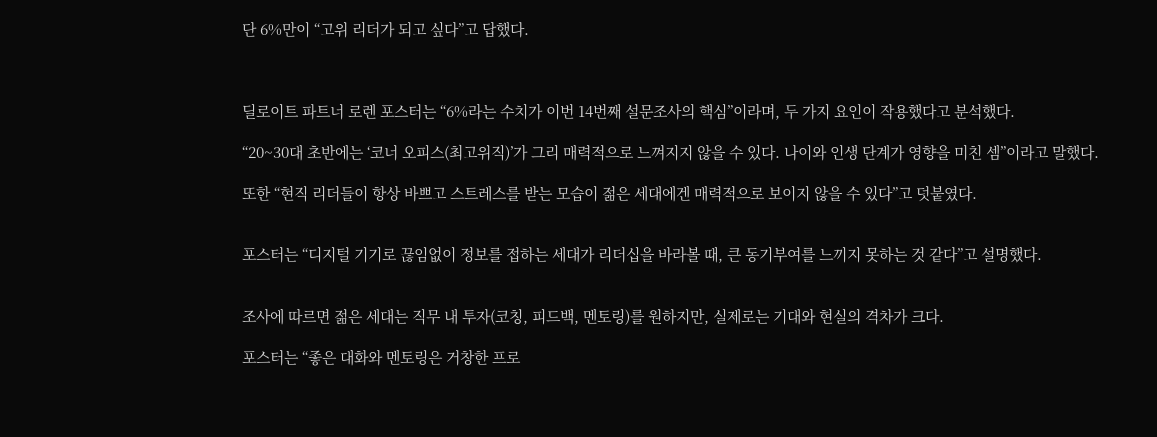단 6%만이 “고위 리더가 되고 싶다”고 답했다.



딜로이트 파트너 로렌 포스터는 “6%라는 수치가 이번 14번째 설문조사의 핵심”이라며, 두 가지 요인이 작용했다고 분석했다.

“20~30대 초반에는 ‘코너 오피스(최고위직)’가 그리 매력적으로 느껴지지 않을 수 있다. 나이와 인생 단계가 영향을 미친 셈”이라고 말했다.

또한 “현직 리더들이 항상 바쁘고 스트레스를 받는 모습이 젊은 세대에겐 매력적으로 보이지 않을 수 있다”고 덧붙였다.


포스터는 “디지털 기기로 끊임없이 정보를 접하는 세대가 리더십을 바라볼 때, 큰 동기부여를 느끼지 못하는 것 같다”고 설명했다.


조사에 따르면 젊은 세대는 직무 내 투자(코칭, 피드백, 멘토링)를 원하지만, 실제로는 기대와 현실의 격차가 크다.

포스터는 “좋은 대화와 멘토링은 거창한 프로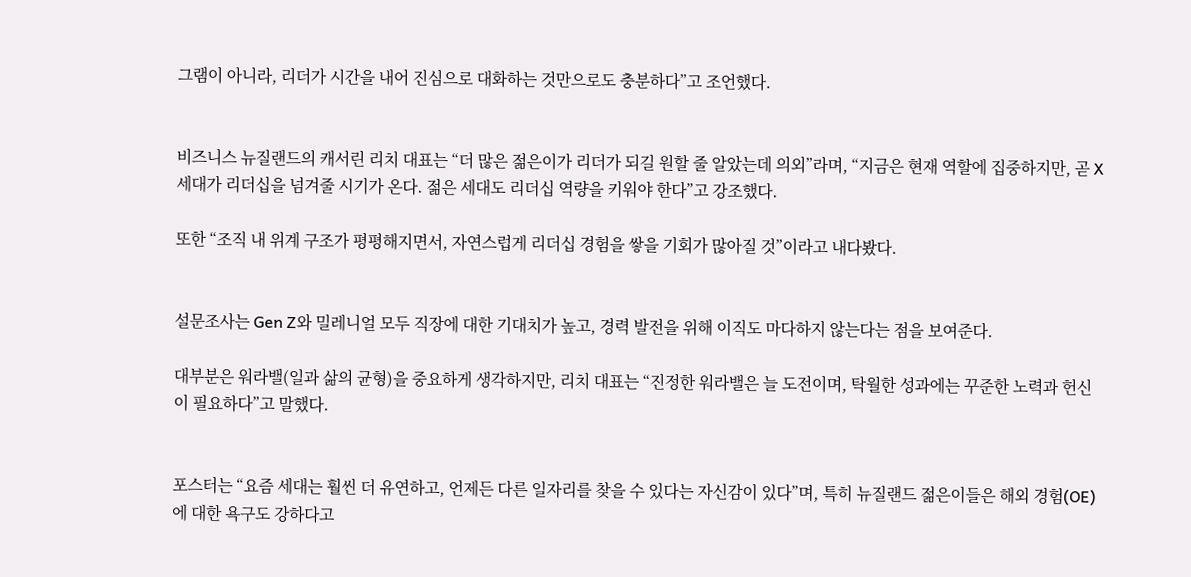그램이 아니라, 리더가 시간을 내어 진심으로 대화하는 것만으로도 충분하다”고 조언했다.


비즈니스 뉴질랜드의 캐서린 리치 대표는 “더 많은 젊은이가 리더가 되길 원할 줄 알았는데 의외”라며, “지금은 현재 역할에 집중하지만, 곧 X세대가 리더십을 넘겨줄 시기가 온다. 젊은 세대도 리더십 역량을 키워야 한다”고 강조했다.

또한 “조직 내 위계 구조가 평평해지면서, 자연스럽게 리더십 경험을 쌓을 기회가 많아질 것”이라고 내다봤다.


설문조사는 Gen Z와 밀레니얼 모두 직장에 대한 기대치가 높고, 경력 발전을 위해 이직도 마다하지 않는다는 점을 보여준다.

대부분은 워라밸(일과 삶의 균형)을 중요하게 생각하지만, 리치 대표는 “진정한 워라밸은 늘 도전이며, 탁월한 성과에는 꾸준한 노력과 헌신이 필요하다”고 말했다.


포스터는 “요즘 세대는 훨씬 더 유연하고, 언제든 다른 일자리를 찾을 수 있다는 자신감이 있다”며, 특히 뉴질랜드 젊은이들은 해외 경험(OE)에 대한 욕구도 강하다고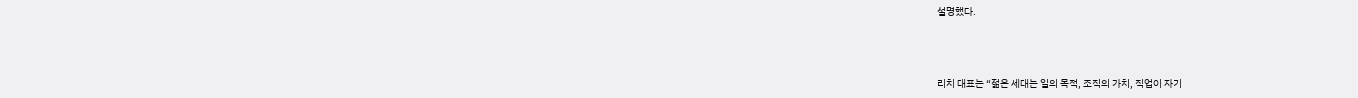설명했다.



리치 대표는 “젊은 세대는 일의 목적, 조직의 가치, 직업이 자기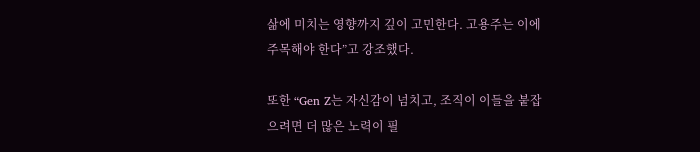삶에 미치는 영향까지 깊이 고민한다. 고용주는 이에 주목해야 한다”고 강조했다.

또한 “Gen Z는 자신감이 넘치고, 조직이 이들을 붙잡으려면 더 많은 노력이 필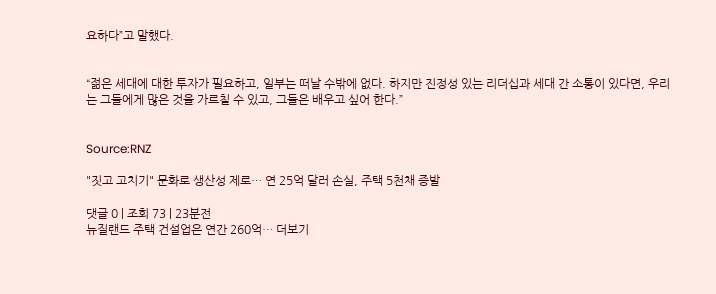요하다”고 말했다.


“젊은 세대에 대한 투자가 필요하고, 일부는 떠날 수밖에 없다. 하지만 진정성 있는 리더십과 세대 간 소통이 있다면, 우리는 그들에게 많은 것을 가르칠 수 있고, 그들은 배우고 싶어 한다.”


Source:RNZ

"짓고 고치기" 문화로 생산성 제로… 연 25억 달러 손실, 주택 5천채 증발

댓글 0 | 조회 73 | 23분전
뉴질랜드 주택 건설업은 연간 260억… 더보기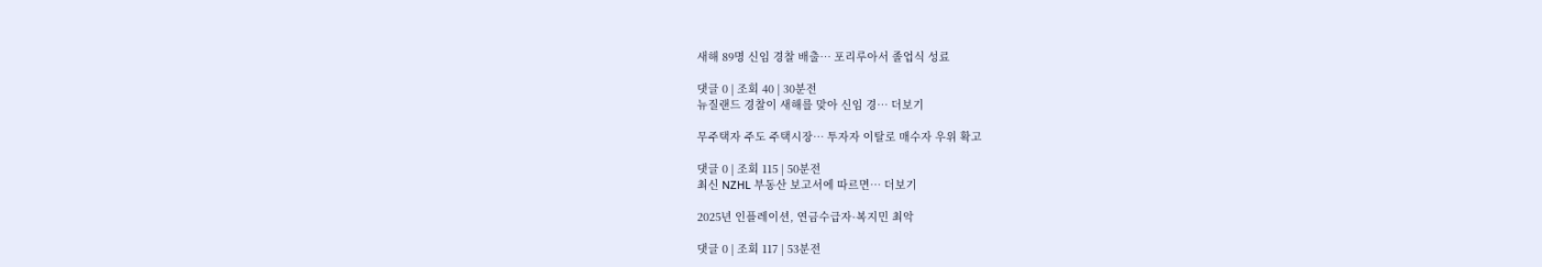새해 89명 신임 경찰 배출… 포리루아서 졸업식 성료

댓글 0 | 조회 40 | 30분전
뉴질랜드 경찰이 새해를 맞아 신임 경… 더보기

무주택자 주도 주택시장… 투자자 이탈로 매수자 우위 확고

댓글 0 | 조회 115 | 50분전
최신 NZHL 부동산 보고서에 따르면… 더보기

2025년 인플레이션, 연금수급자·복지민 최악

댓글 0 | 조회 117 | 53분전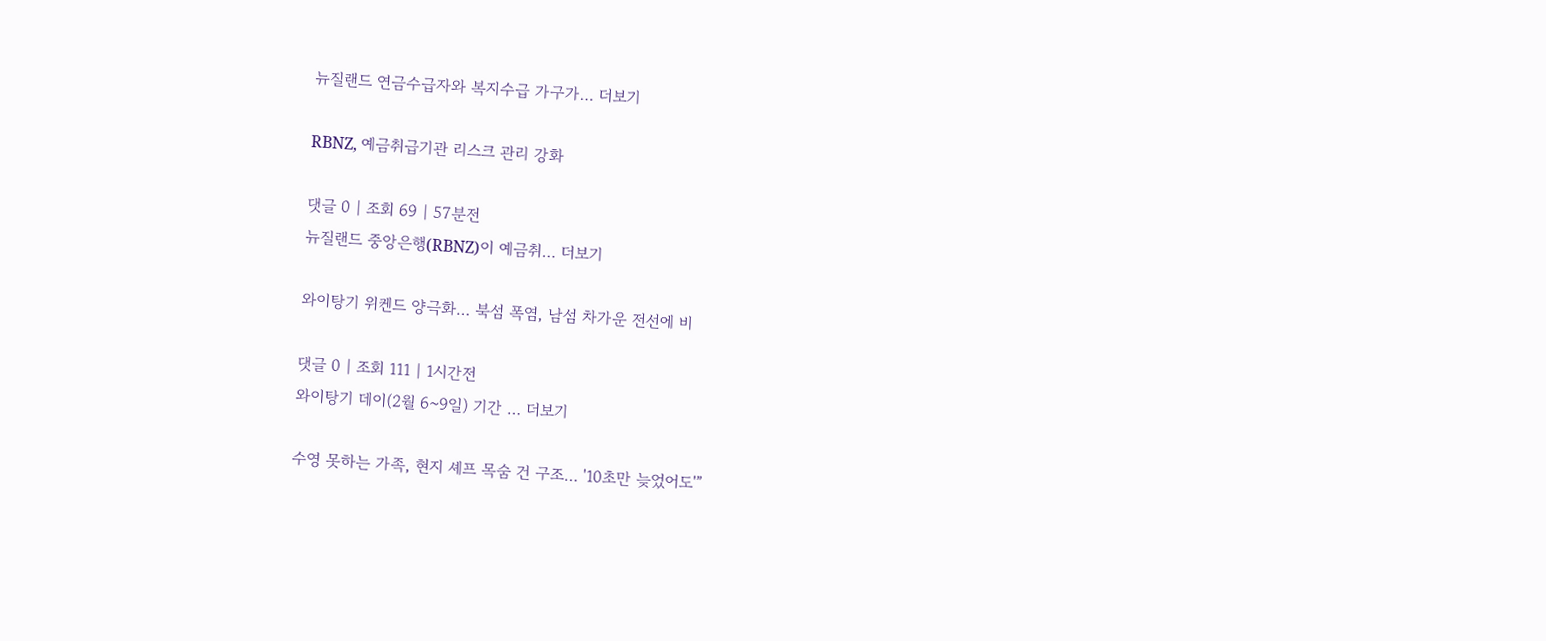뉴질랜드 연금수급자와 복지수급 가구가… 더보기

RBNZ, 예금취급기관 리스크 관리 강화

댓글 0 | 조회 69 | 57분전
뉴질랜드 중앙은행(RBNZ)이 예금취… 더보기

와이탕기 위켄드 양극화… 북섬 폭염, 남섬 차가운 전선에 비

댓글 0 | 조회 111 | 1시간전
와이탕기 데이(2월 6~9일) 기간 … 더보기

수영 못하는 가족, 현지 셰프 목숨 건 구조… '10초만 늦었어도'”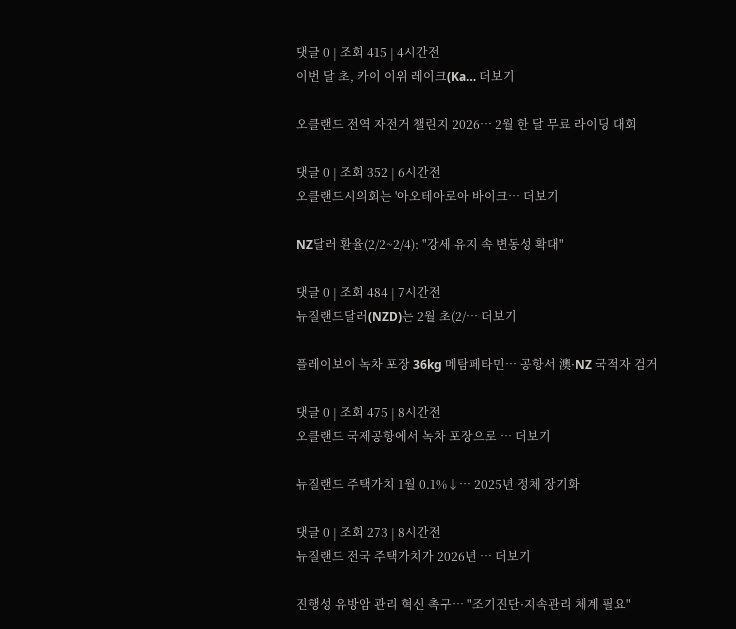댓글 0 | 조회 415 | 4시간전
이번 달 초, 카이 이위 레이크(Ka… 더보기

오클랜드 전역 자전거 챌린지 2026… 2월 한 달 무료 라이딩 대회

댓글 0 | 조회 352 | 6시간전
오클랜드시의회는 '아오테아로아 바이크… 더보기

NZ달러 환율(2/2~2/4): "강세 유지 속 변동성 확대"

댓글 0 | 조회 484 | 7시간전
뉴질랜드달러(NZD)는 2월 초(2/… 더보기

플레이보이 녹차 포장 36kg 메탐페타민… 공항서 澳·NZ 국적자 검거

댓글 0 | 조회 475 | 8시간전
오클랜드 국제공항에서 녹차 포장으로 … 더보기

뉴질랜드 주택가치 1월 0.1%↓… 2025년 정체 장기화

댓글 0 | 조회 273 | 8시간전
뉴질랜드 전국 주택가치가 2026년 … 더보기

진행성 유방암 관리 혁신 촉구… "조기진단·지속관리 체계 필요"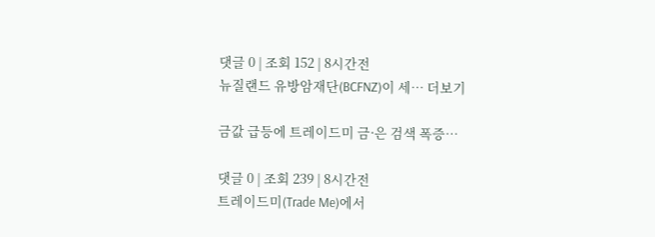댓글 0 | 조회 152 | 8시간전
뉴질랜드 유방암재단(BCFNZ)이 세… 더보기

금값 급등에 트레이드미 금·은 검색 폭증…

댓글 0 | 조회 239 | 8시간전
트레이드미(Trade Me)에서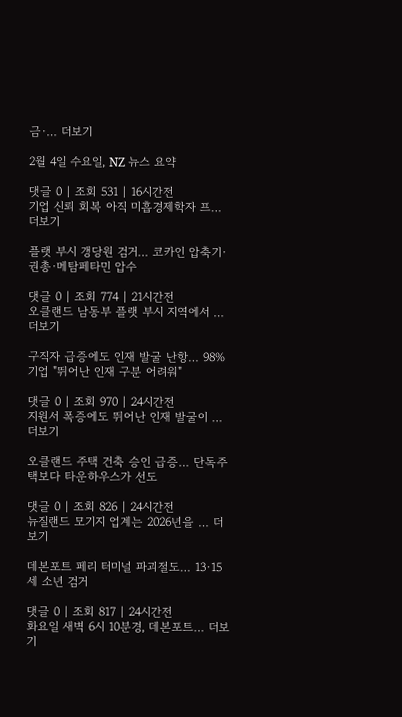금·… 더보기

2월 4일 수요일, NZ 뉴스 요약

댓글 0 | 조회 531 | 16시간전
기업 신뢰 회복 아직 미흡경제학자 프… 더보기

플랫 부시 갱당원 검거… 코카인 압축기·권총·메탐페타민 압수

댓글 0 | 조회 774 | 21시간전
오클랜드 남동부 플랫 부시 지역에서 … 더보기

구직자 급증에도 인재 발굴 난항… 98% 기업 "뛰어난 인재 구분 어려워"

댓글 0 | 조회 970 | 24시간전
지원서 폭증에도 뛰어난 인재 발굴이 … 더보기

오클랜드 주택 건축 승인 급증… 단독주택보다 타운하우스가 선도

댓글 0 | 조회 826 | 24시간전
뉴질랜드 모기지 업계는 2026년을 … 더보기

데본포트 페리 터미널 파괴절도… 13·15세 소년 검거

댓글 0 | 조회 817 | 24시간전
화요일 새벽 6시 10분경, 데본포트… 더보기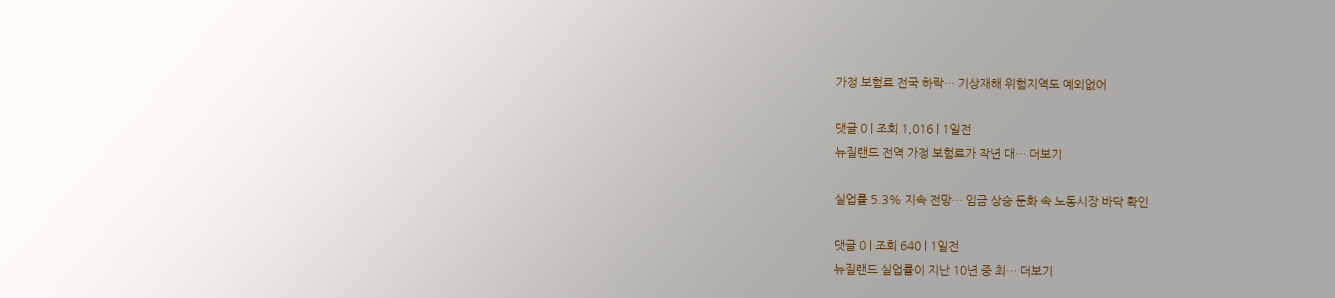가정 보험료 전국 하락… 기상재해 위험지역도 예외없어

댓글 0 | 조회 1,016 | 1일전
뉴질랜드 전역 가정 보험료가 작년 대… 더보기

실업률 5.3% 지속 전망… 임금 상승 둔화 속 노동시장 바닥 확인

댓글 0 | 조회 640 | 1일전
뉴질랜드 실업률이 지난 10년 중 최… 더보기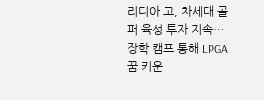리디아 고, 차세대 골퍼 육성 투자 지속…장학 캠프 통해 LPGA 꿈 키운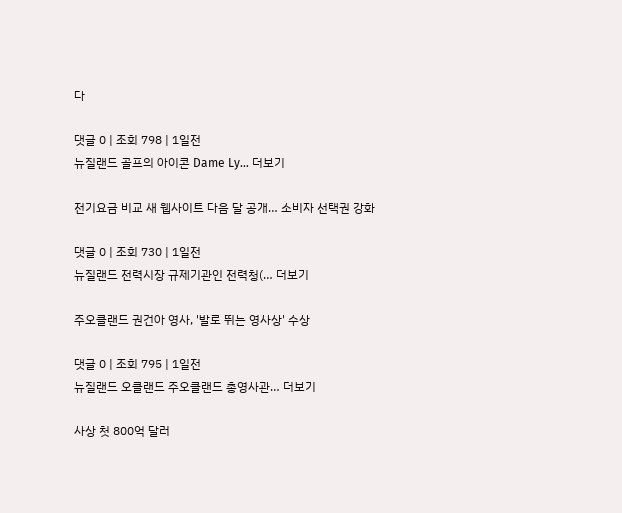다

댓글 0 | 조회 798 | 1일전
뉴질랜드 골프의 아이콘 Dame Ly… 더보기

전기요금 비교 새 웹사이트 다음 달 공개… 소비자 선택권 강화

댓글 0 | 조회 730 | 1일전
뉴질랜드 전력시장 규제기관인 전력청(… 더보기

주오클랜드 권건아 영사, '발로 뛰는 영사상' 수상

댓글 0 | 조회 795 | 1일전
뉴질랜드 오클랜드 주오클랜드 총영사관… 더보기

사상 첫 800억 달러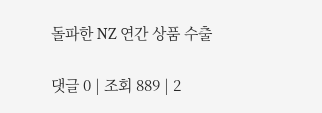돌파한 NZ 연간 상품 수출

댓글 0 | 조회 889 | 2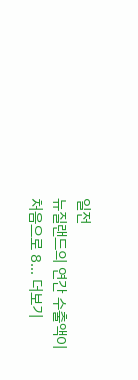일전
뉴질랜드의 연간 수출액이 처음으로 8… 더보기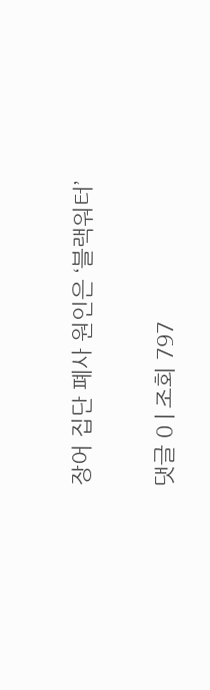장어 집단 폐사 원인은 ‘블랙워터’

댓글 0 | 조회 797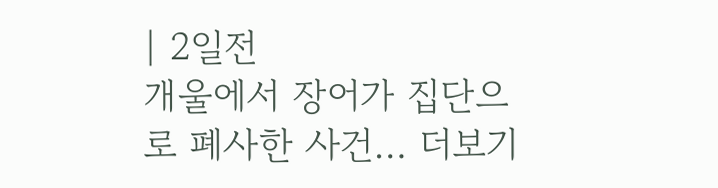| 2일전
개울에서 장어가 집단으로 폐사한 사건… 더보기